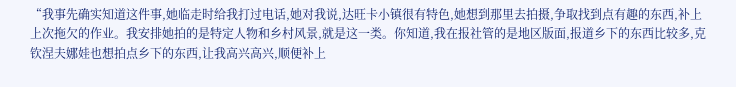“我事先确实知道这件事,她临走时给我打过电话,她对我说,达旺卡小镇很有特色,她想到那里去拍摄,争取找到点有趣的东西,补上上次拖欠的作业。我安排她拍的是特定人物和乡村风景,就是这一类。你知道,我在报社管的是地区版面,报道乡下的东西比较多,克钦涅夫娜娃也想拍点乡下的东西,让我高兴高兴,顺便补上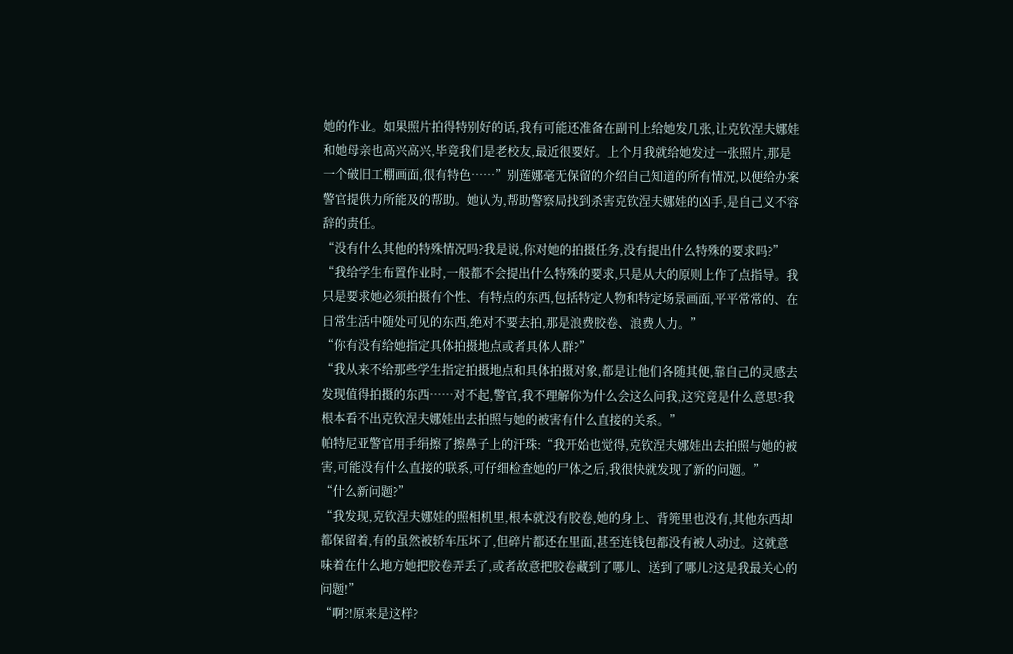她的作业。如果照片拍得特别好的话,我有可能还准备在副刊上给她发几张,让克钦涅夫娜娃和她母亲也高兴高兴,毕竟我们是老校友,最近很要好。上个月我就给她发过一张照片,那是一个破旧工棚画面,很有特色……”别莲娜毫无保留的介绍自己知道的所有情况,以便给办案警官提供力所能及的帮助。她认为,帮助警察局找到杀害克钦涅夫娜娃的凶手,是自己义不容辞的责任。
“没有什么其他的特殊情况吗?我是说,你对她的拍摄任务,没有提出什么特殊的要求吗?”
“我给学生布置作业时,一般都不会提出什么特殊的要求,只是从大的原则上作了点指导。我只是要求她必须拍摄有个性、有特点的东西,包括特定人物和特定场景画面,平平常常的、在日常生活中随处可见的东西,绝对不要去拍,那是浪费胶卷、浪费人力。”
“你有没有给她指定具体拍摄地点或者具体人群?”
“我从来不给那些学生指定拍摄地点和具体拍摄对象,都是让他们各随其便,靠自己的灵感去发现值得拍摄的东西……对不起,警官,我不理解你为什么会这么问我,这究竟是什么意思?我根本看不出克钦涅夫娜娃出去拍照与她的被害有什么直接的关系。”
帕特尼亚警官用手绢擦了擦鼻子上的汗珠:“我开始也觉得,克钦涅夫娜娃出去拍照与她的被害,可能没有什么直接的联系,可仔细检查她的尸体之后,我很快就发现了新的问题。”
“什么新问题?”
“我发现,克钦涅夫娜娃的照相机里,根本就没有胶卷,她的身上、背篼里也没有,其他东西却都保留着,有的虽然被轿车压坏了,但碎片都还在里面,甚至连钱包都没有被人动过。这就意味着在什么地方她把胶卷弄丢了,或者故意把胶卷藏到了哪儿、送到了哪儿?这是我最关心的问题!”
“啊?!原来是这样?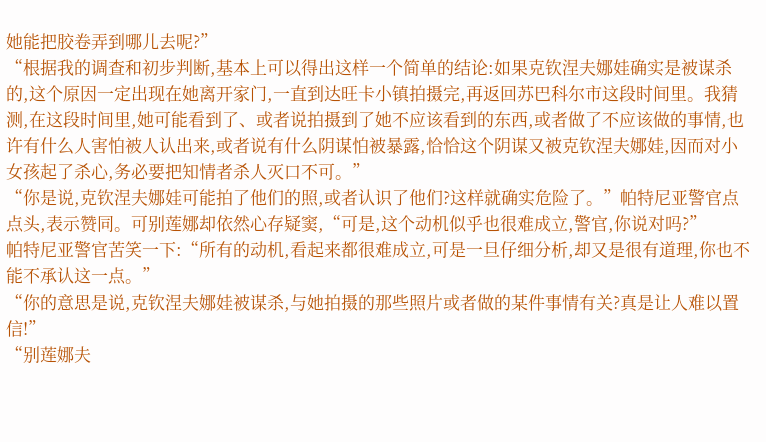她能把胶卷弄到哪儿去呢?”
“根据我的调查和初步判断,基本上可以得出这样一个简单的结论:如果克钦涅夫娜娃确实是被谋杀的,这个原因一定出现在她离开家门,一直到达旺卡小镇拍摄完,再返回苏巴科尔市这段时间里。我猜测,在这段时间里,她可能看到了、或者说拍摄到了她不应该看到的东西,或者做了不应该做的事情,也许有什么人害怕被人认出来,或者说有什么阴谋怕被暴露,恰恰这个阴谋又被克钦涅夫娜娃,因而对小女孩起了杀心,务必要把知情者杀人灭口不可。”
“你是说,克钦涅夫娜娃可能拍了他们的照,或者认识了他们?这样就确实危险了。”帕特尼亚警官点点头,表示赞同。可别莲娜却依然心存疑窦,“可是,这个动机似乎也很难成立,警官,你说对吗?”
帕特尼亚警官苦笑一下:“所有的动机,看起来都很难成立,可是一旦仔细分析,却又是很有道理,你也不能不承认这一点。”
“你的意思是说,克钦涅夫娜娃被谋杀,与她拍摄的那些照片或者做的某件事情有关?真是让人难以置信!”
“别莲娜夫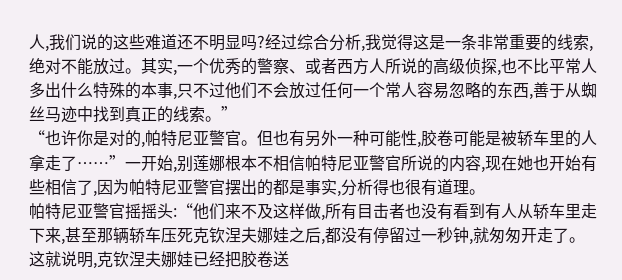人,我们说的这些难道还不明显吗?经过综合分析,我觉得这是一条非常重要的线索,绝对不能放过。其实,一个优秀的警察、或者西方人所说的高级侦探,也不比平常人多出什么特殊的本事,只不过他们不会放过任何一个常人容易忽略的东西,善于从蜘丝马迹中找到真正的线索。”
“也许你是对的,帕特尼亚警官。但也有另外一种可能性,胶卷可能是被轿车里的人拿走了……”一开始,别莲娜根本不相信帕特尼亚警官所说的内容,现在她也开始有些相信了,因为帕特尼亚警官摆出的都是事实,分析得也很有道理。
帕特尼亚警官摇摇头:“他们来不及这样做,所有目击者也没有看到有人从轿车里走下来,甚至那辆轿车压死克钦涅夫娜娃之后,都没有停留过一秒钟,就匆匆开走了。这就说明,克钦涅夫娜娃已经把胶卷送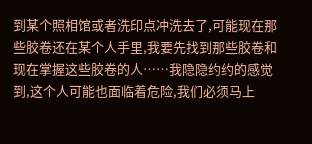到某个照相馆或者洗印点冲洗去了,可能现在那些胶卷还在某个人手里,我要先找到那些胶卷和现在掌握这些胶卷的人……我隐隐约约的感觉到,这个人可能也面临着危险,我们必须马上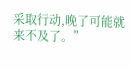采取行动,晚了可能就来不及了。”